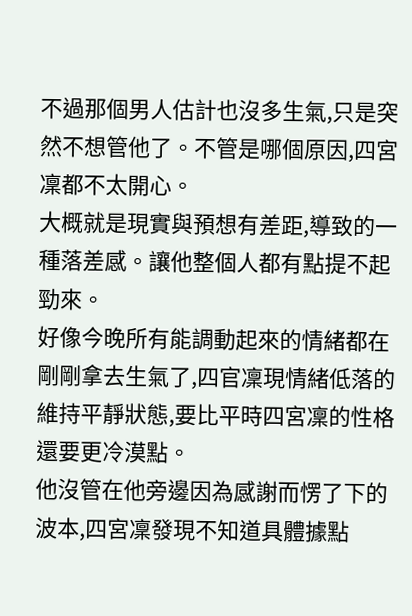不過那個男人估計也沒多生氣,只是突然不想管他了。不管是哪個原因,四宮凜都不太開心。
大概就是現實與預想有差距,導致的一種落差感。讓他整個人都有點提不起勁來。
好像今晚所有能調動起來的情緒都在剛剛拿去生氣了,四官凜現情緒低落的維持平靜狀態,要比平時四宮凜的性格還要更冷漠點。
他沒管在他旁邊因為感謝而愣了下的波本,四宮凜發現不知道具體據點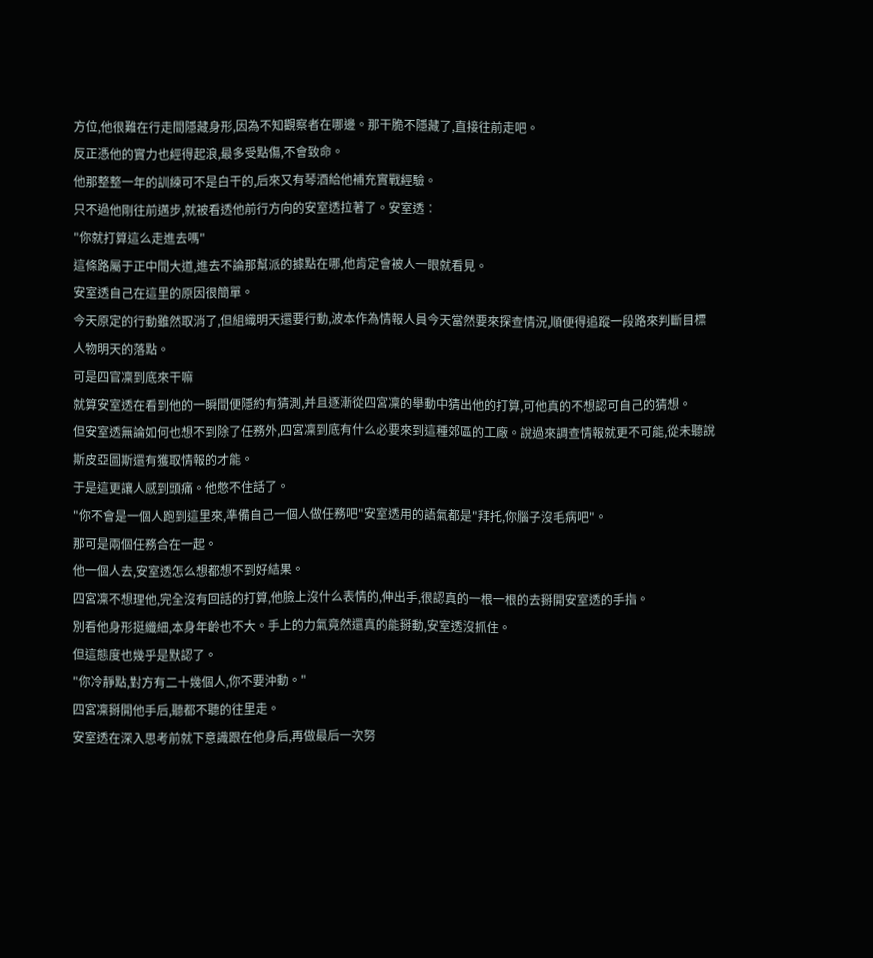方位,他很難在行走間隱藏身形,因為不知觀察者在哪邊。那干脆不隱藏了,直接往前走吧。
反正憑他的實力也經得起浪,最多受點傷,不會致命。
他那整整一年的訓練可不是白干的,后來又有琴酒給他補充實戰經驗。
只不過他剛往前邁步,就被看透他前行方向的安室透拉著了。安室透∶
"你就打算這么走進去嗎"
這條路屬于正中間大道,進去不論那幫派的據點在哪,他肯定會被人一眼就看見。
安室透自己在這里的原因很簡單。
今天原定的行動雖然取消了,但組織明天還要行動,波本作為情報人員今天當然要來探查情況,順便得追蹤一段路來判斷目標人物明天的落點。
可是四官凜到底來干嘛
就算安室透在看到他的一瞬間便隱約有猜測,并且逐漸從四宮凜的舉動中猜出他的打算,可他真的不想認可自己的猜想。
但安室透無論如何也想不到除了任務外,四宮凜到底有什么必要來到這種郊區的工廠。說過來調查情報就更不可能,從未聽說斯皮亞圖斯還有獲取情報的才能。
于是這更讓人感到頭痛。他憋不住話了。
"你不會是一個人跑到這里來,準備自己一個人做任務吧"安室透用的語氣都是"拜托,你腦子沒毛病吧"。
那可是兩個任務合在一起。
他一個人去,安室透怎么想都想不到好結果。
四宮凜不想理他,完全沒有回話的打算,他臉上沒什么表情的,伸出手,很認真的一根一根的去掰開安室透的手指。
別看他身形挺纖細,本身年齡也不大。手上的力氣竟然還真的能掰動,安室透沒抓住。
但這態度也幾乎是默認了。
"你冷靜點,對方有二十幾個人,你不要沖動。"
四宮凜掰開他手后,聽都不聽的往里走。
安室透在深入思考前就下意識跟在他身后,再做最后一次努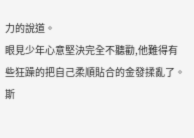力的說道。
眼見少年心意堅決完全不聽勸,他難得有些狂躁的把自己柔順貼合的金發揉亂了。
斯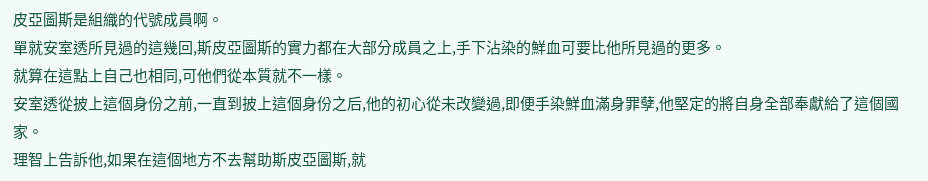皮亞圖斯是組織的代號成員啊。
單就安室透所見過的這幾回,斯皮亞圖斯的實力都在大部分成員之上,手下沾染的鮮血可要比他所見過的更多。
就算在這點上自己也相同,可他們從本質就不一樣。
安室透從披上這個身份之前,一直到披上這個身份之后,他的初心從未改變過,即便手染鮮血滿身罪孽,他堅定的將自身全部奉獻給了這個國家。
理智上告訴他,如果在這個地方不去幫助斯皮亞圖斯,就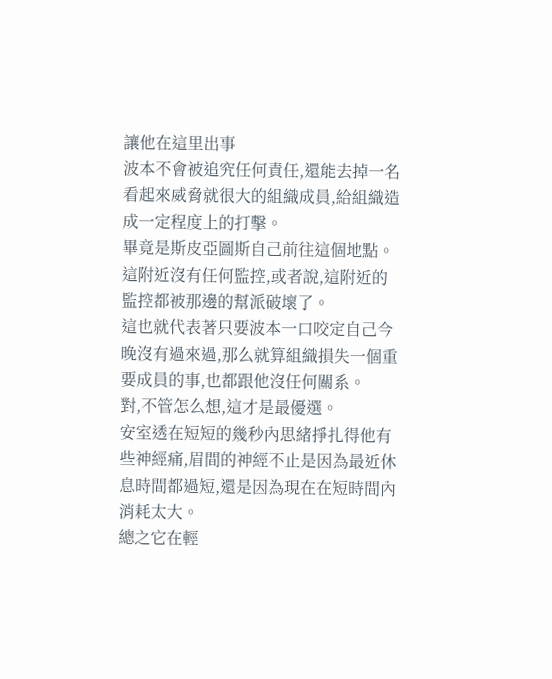讓他在這里出事
波本不會被追究任何責任,還能去掉一名看起來威脅就很大的組織成員,給組織造成一定程度上的打擊。
畢竟是斯皮亞圖斯自己前往這個地點。
這附近沒有任何監控,或者說,這附近的監控都被那邊的幫派破壞了。
這也就代表著只要波本一口咬定自己今晚沒有過來過,那么就算組織損失一個重要成員的事,也都跟他沒任何關系。
對,不管怎么想,這才是最優選。
安室透在短短的幾秒內思緒掙扎得他有些神經痛,眉間的神經不止是因為最近休息時間都過短,還是因為現在在短時間內消耗太大。
總之它在輕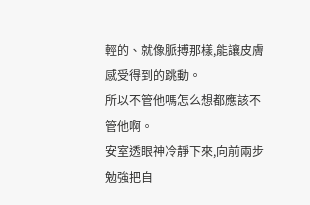輕的、就像脈搏那樣,能讓皮膚感受得到的跳動。
所以不管他嗎怎么想都應該不管他啊。
安室透眼神冷靜下來,向前兩步勉強把自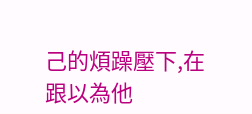己的煩躁壓下,在跟以為他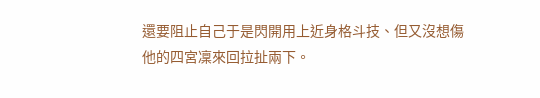還要阻止自己于是閃開用上近身格斗技、但又沒想傷他的四宮凜來回拉扯兩下。